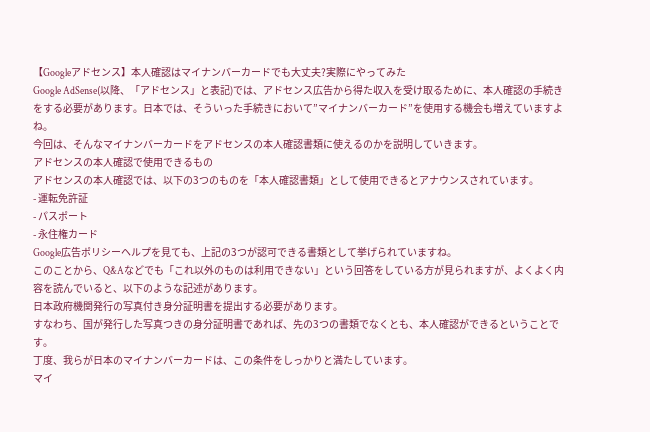【Googleアドセンス】本人確認はマイナンバーカードでも大丈夫?実際にやってみた
Google AdSense(以降、「アドセンス」と表記)では、アドセンス広告から得た収入を受け取るために、本人確認の手続きをする必要があります。日本では、そういった手続きにおいて”マイナンバーカード”を使用する機会も増えていますよね。
今回は、そんなマイナンバーカードをアドセンスの本人確認書類に使えるのかを説明していきます。
アドセンスの本人確認で使用できるもの
アドセンスの本人確認では、以下の3つのものを「本人確認書類」として使用できるとアナウンスされています。
- 運転免許証
- パスポート
- 永住権カード
Google広告ポリシーヘルプを見ても、上記の3つが認可できる書類として挙げられていますね。
このことから、Q&Aなどでも「これ以外のものは利用できない」という回答をしている方が見られますが、よくよく内容を読んでいると、以下のような記述があります。
日本政府機関発行の写真付き身分証明書を提出する必要があります。
すなわち、国が発行した写真つきの身分証明書であれば、先の3つの書類でなくとも、本人確認ができるということです。
丁度、我らが日本のマイナンバーカードは、この条件をしっかりと満たしています。
マイ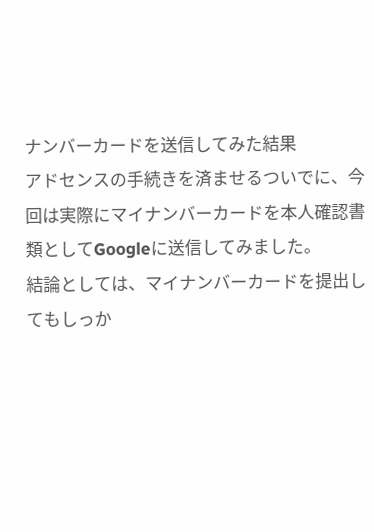ナンバーカードを送信してみた結果
アドセンスの手続きを済ませるついでに、今回は実際にマイナンバーカードを本人確認書類としてGoogleに送信してみました。
結論としては、マイナンバーカードを提出してもしっか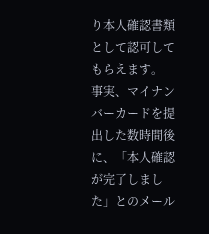り本人確認書類として認可してもらえます。
事実、マイナンバーカードを提出した数時間後に、「本人確認が完了しました」とのメール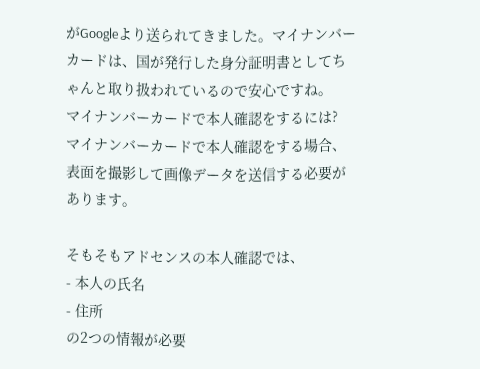がGoogleより送られてきました。マイナンバーカードは、国が発行した身分証明書としてちゃんと取り扱われているので安心ですね。
マイナンバーカードで本人確認をするには?
マイナンバーカードで本人確認をする場合、表面を撮影して画像データを送信する必要があります。

そもそもアドセンスの本人確認では、
- 本人の氏名
- 住所
の2つの情報が必要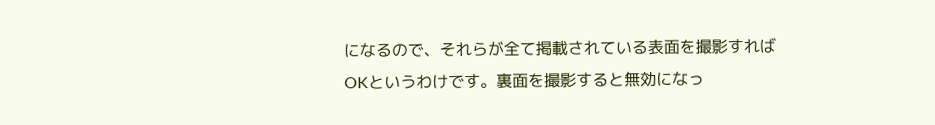になるので、それらが全て掲載されている表面を撮影すればOKというわけです。裏面を撮影すると無効になっ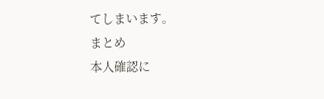てしまいます。
まとめ
本人確認に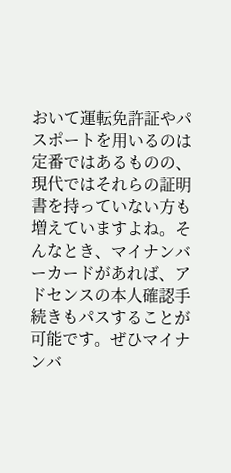おいて運転免許証やパスポートを用いるのは定番ではあるものの、現代ではそれらの証明書を持っていない方も増えていますよね。そんなとき、マイナンバーカードがあれば、アドセンスの本人確認手続きもパスすることが可能です。ぜひマイナンバ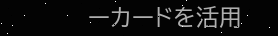ーカードを活用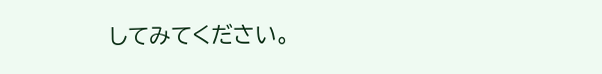してみてください。